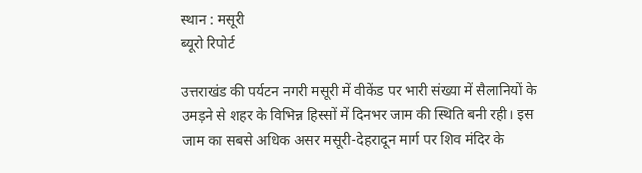स्थान : मसूरी
ब्यूरो रिपोर्ट

उत्तराखंड की पर्यटन नगरी मसूरी में वीकेंड पर भारी संख्या में सैलानियों के उमड़ने से शहर के विभिन्न हिस्सों में दिनभर जाम की स्थिति बनी रही। इस जाम का सबसे अधिक असर मसूरी-देहरादून मार्ग पर शिव मंदिर के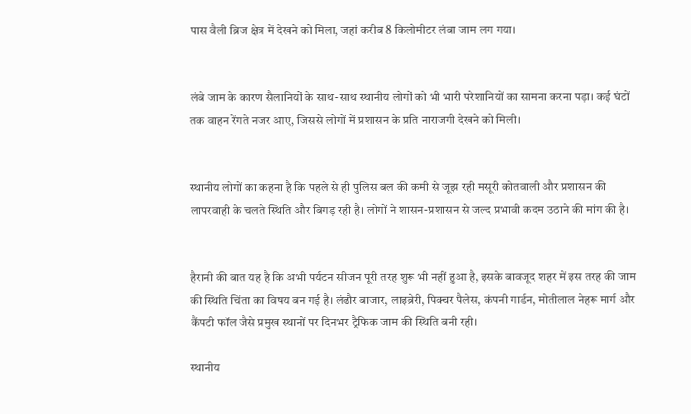पास वैली ब्रिज क्षेत्र में देखने को मिला, जहां करीब 8 किलोमीटर लंबा जाम लग गया।


लंबे जाम के कारण सैलानियों के साथ-साथ स्थानीय लोगों को भी भारी परेशानियों का सामना करना पड़ा। कई घंटों तक वाहन रेंगते नजर आए, जिससे लोगों में प्रशासन के प्रति नाराजगी देखने को मिली।


स्थानीय लोगों का कहना है कि पहले से ही पुलिस बल की कमी से जूझ रही मसूरी कोतवाली और प्रशासन की लापरवाही के चलते स्थिति और बिगड़ रही है। लोगों ने शासन-प्रशासन से जल्द प्रभावी कदम उठाने की मांग की है।


हैरानी की बात यह है कि अभी पर्यटन सीजन पूरी तरह शुरू भी नहीं हुआ है, इसके बावजूद शहर में इस तरह की जाम की स्थिति चिंता का विषय बन गई है। लंढौर बाजार, लाइब्रेरी, पिक्चर पैलेस, कंपनी गार्डन, मोतीलाल नेहरू मार्ग और कैंपटी फॉल जैसे प्रमुख स्थानों पर दिनभर ट्रैफिक जाम की स्थिति बनी रही।

स्थानीय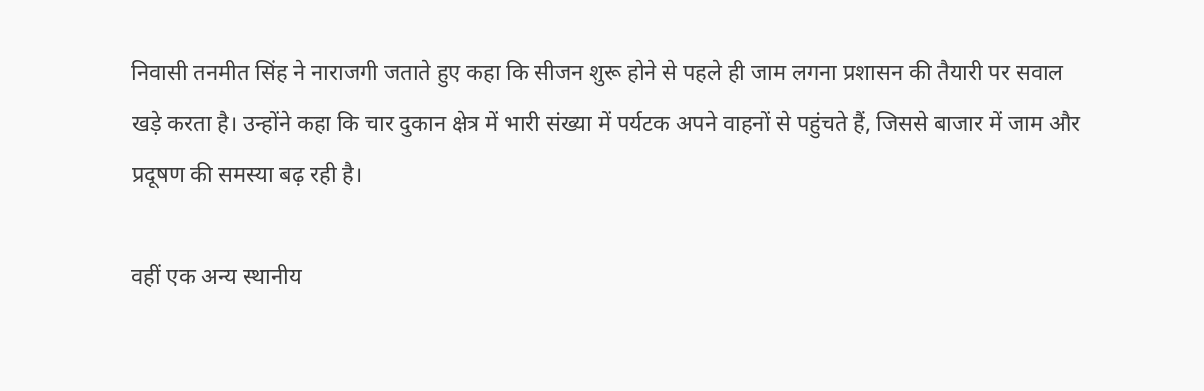निवासी तनमीत सिंह ने नाराजगी जताते हुए कहा कि सीजन शुरू होने से पहले ही जाम लगना प्रशासन की तैयारी पर सवाल खड़े करता है। उन्होंने कहा कि चार दुकान क्षेत्र में भारी संख्या में पर्यटक अपने वाहनों से पहुंचते हैं, जिससे बाजार में जाम और प्रदूषण की समस्या बढ़ रही है।

वहीं एक अन्य स्थानीय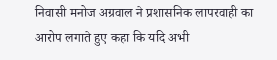निवासी मनोज अग्रवाल ने प्रशासनिक लापरवाही का आरोप लगाते हुए कहा कि यदि अभी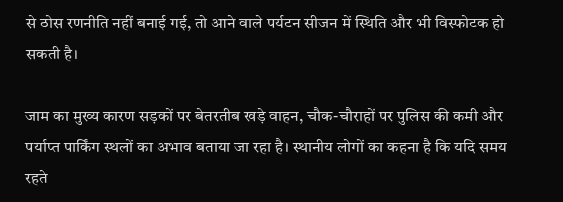से ठोस रणनीति नहीं बनाई गई, तो आने वाले पर्यटन सीजन में स्थिति और भी विस्फोटक हो सकती है।

जाम का मुख्य कारण सड़कों पर बेतरतीब खड़े वाहन, चौक-चौराहों पर पुलिस की कमी और पर्याप्त पार्किंग स्थलों का अभाव बताया जा रहा है। स्थानीय लोगों का कहना है कि यदि समय रहते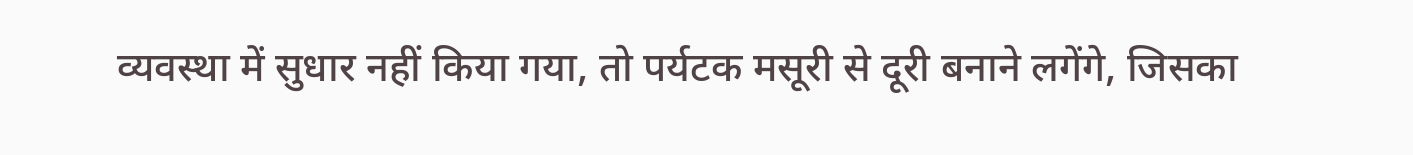व्यवस्था में सुधार नहीं किया गया, तो पर्यटक मसूरी से दूरी बनाने लगेंगे, जिसका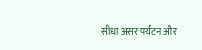सीधा असर पर्यटन और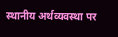स्थानीय अर्थव्यवस्था पर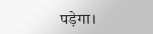पड़ेगा।